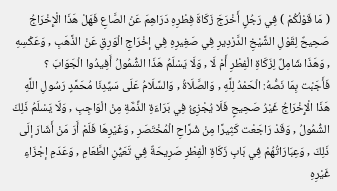( مَا قَوْلُكُمْ ) فِي رَجُلٍ أَخْرَجَ زَكَاةَ فِطْرِهِ دَرَاهِمَ عَنْ الصَّاعِ فَهَلْ هَذَا الْإِخْرَاجُ صَحِيحٌ لِقَوْلِ الشَّيْخِ الدَّرْدِيرِ فِي صَغِيرِهِ فِي إخْرَاجِ الْوَرِقِ عَنْ الذَّهَبِ , وَعَكْسِهِ , وَهَذَا شَامِلٌ لِزَكَاةِ الْفِطْرِ أَمْ لَا , وَلَا يَسْلَمُ هَذَا الشُّمُولُ أَفِيدُوا الْجَوَابَ ؟
فَأَجَبْت بِمَا نَصُّهُ: الْحَمْدُ لِلَّهِ , وَالصَّلَاةُ , وَالسَّلَامُ عَلَى سَيِّدِنَا مُحَمَّدٍ رَسُولِ اللَّهِ هَذَا الْإِخْرَاجُ غَيْرُ صَحِيحٍ فَلَا يُجْزِئُ فِي بَرَاءَةِ الذِّمَّةِ مِنْ الْوَاجِبِ , وَلَا يَسْلَمُ ذَلِكَ الشُّمُولُ , وَقَدْ رَاجَعْت كَثِيرًا مِنْ شُرَّاحِ الْمُخْتَصَرِ , وَغَيْرِهَا فَلَمْ أَرَ مَنْ أَشَارَ إلَى ذَلِكَ , وَعِبَارَاتُهُمْ فِي بَابِ زَكَاةِ الْفِطْرِ صَرِيحَةٌ فِي تَعَيُّنِ الطَّعَامِ , وَعَدَمِ إجْزَاءِ غَيْرِهِ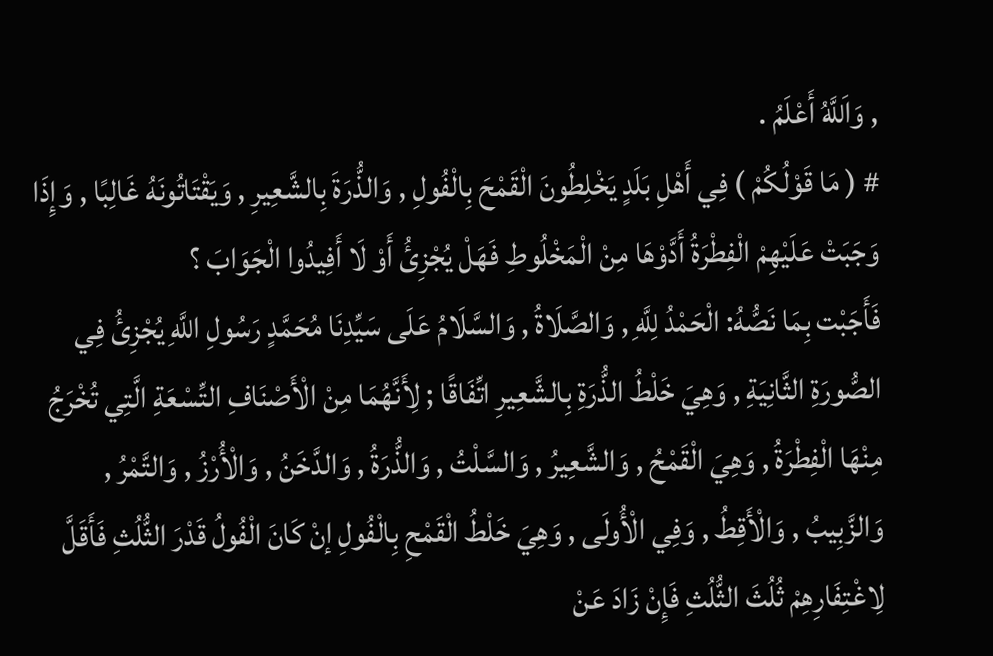, وَاَللَّهُ أَعْلَمُ .
# ( مَا قَوْلُكُمْ ) فِي أَهْلِ بَلَدٍ يَخْلِطُونَ الْقَمْحَ بِالْفُولِ , وَالذُّرَةَ بِالشَّعِيرِ , وَيَقْتَاتُونَهُ غَالِبًا , وَإِذَا وَجَبَتْ عَلَيْهِمْ الْفِطْرَةُ أَدَّوْهَا مِنْ الْمَخْلُوطِ فَهَلْ يُجْزِئُ أَوْ لَا أَفِيدُوا الْجَوَابَ ؟
فَأَجَبْت بِمَا نَصُّهُ: الْحَمْدُ لِلَّهِ , وَالصَّلَاةُ , وَالسَّلَامُ عَلَى سَيِّدِنَا مُحَمَّدٍ رَسُولِ اللَّهِ يُجْزِئُ فِي الصُّورَةِ الثَّانِيَةِ , وَهِيَ خَلْطُ الذُّرَةِ بِالشَّعِيرِ اتِّفَاقًا ; لِأَنَّهُمَا مِنْ الْأَصْنَافِ التِّسْعَةِ الَّتِي تُخْرَجُ مِنْهَا الْفِطْرَةُ , وَهِيَ الْقَمْحُ , وَالشَّعِيرُ , وَالسَّلْتُ , وَالذُّرَةُ , وَالدَّخَنُ , وَالْأُرْزُ , وَالتَّمْرُ , وَالزَّبِيبُ , وَالْأَقِطُ , وَفِي الْأُولَى , وَهِيَ خَلْطُ الْقَمْحِ بِالْفُولِ إنْ كَانَ الْفُولُ قَدْرَ الثُّلُثِ فَأَقَلَّ لِاغْتِفَارِهِمْ ثُلُثَ الثُّلُثِ فَإِنْ زَادَ عَنْ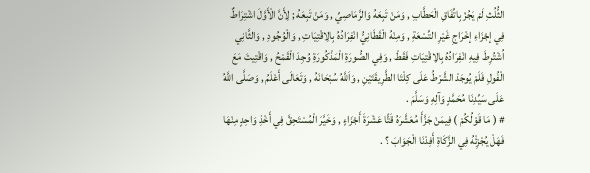الثُّلُثِ لَمْ يَجُزْ بِاتِّفَاقِ الْحَطَّابِ , وَمَنْ تَبِعَهُ وَالرَّمَاصِيِّ , وَمَنْ تَبِعَهُ ; لِأَنَّ الْأَوَّلَ اشْتِرَاطٌ فِي إجْزَاءِ إخْرَاجِ غَيْرِ التِّسْعَةِ , وَمِنْهُ الْقَطَانِيُّ انْفِرَادُهُ بِالِاقْتِيَاتِ , وَالْوُجُودِ , وَالثَّانِي اُشْتُرِطَ فِيهِ انْفِرَادُهُ بِالِاقْتِيَاتِ فَقَطْ , وَفِي الصُّورَةِ الْمَذْكُورَةِ وُجِدَ الْقَمْحُ , وَاقْتِيتَ مَعَ الْفُولِ فَلَمْ يُوجَدْ الشَّرْطُ عَلَى كِلْتَا الطَّرِيقَتَيْنِ , وَاَللَّهُ سُبْحَانَهُ , وَتَعَالَى أَعْلَمُ , وَصَلَّى اللَّهُ عَلَى سَيِّدِنَا مُحَمَّدٍ وَآلِهِ وَسَلَّمَ .
# ( مَا قَوْلُكُمْ ) فِيمَنْ جَزَّأَ مُعَشَّرَهُ قَتًّا عَشْرَةَ أَجْزَاءٍ , وَخَيَّرَ الْمُسْتَحِقَّ فِي أَخْذِ وَاحِدٍ مِنْهَا فَهَلْ يُجْزِئْهُ فِي الزَّكَاةِ أَفِدْنَا الْجَوَابَ ؟ .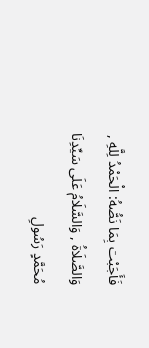فَأَجَبْت بِمَا نَصُّهُ: الْحَمْدُ لِلَّهِ , وَالصَّلَاةُ , وَالسَّلَامُ عَلَى سَيِّدِنَا مُحَمَّدٍ رَسُولِ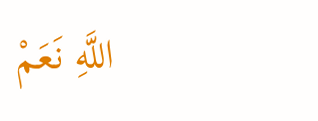اللَّهِ نَعَمْ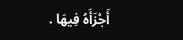أَجْزَأَهُ فِيهَا .